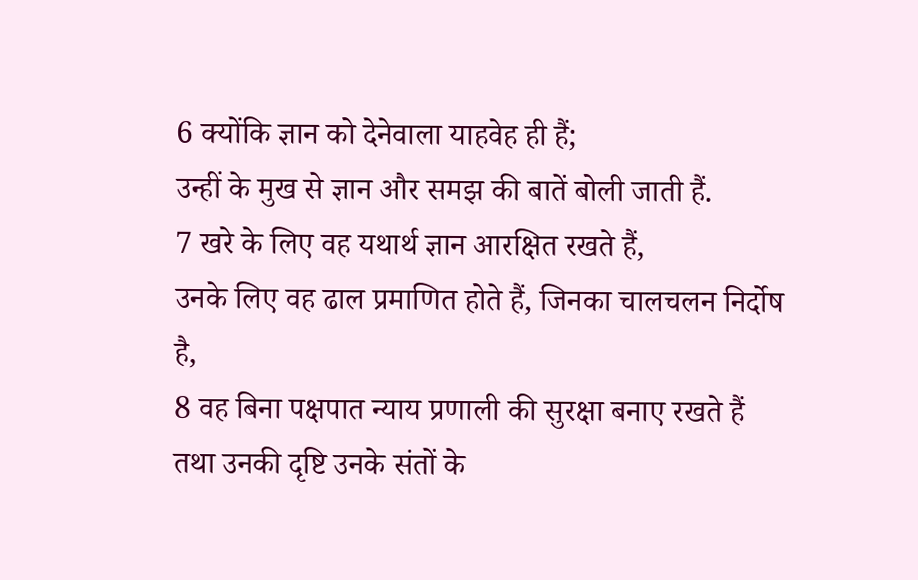6 क्योंकि ज्ञान को देनेवाला याहवेह ही हैं;
उन्हीं के मुख से ज्ञान और समझ की बातें बोली जाती हैं.
7 खरे के लिए वह यथार्थ ज्ञान आरक्षित रखते हैं,
उनके लिए वह ढाल प्रमाणित होते हैं, जिनका चालचलन निर्दोष है,
8 वह बिना पक्षपात न्याय प्रणाली की सुरक्षा बनाए रखते हैं
तथा उनकी दृष्टि उनके संतों के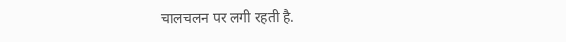चालचलन पर लगी रहती है.